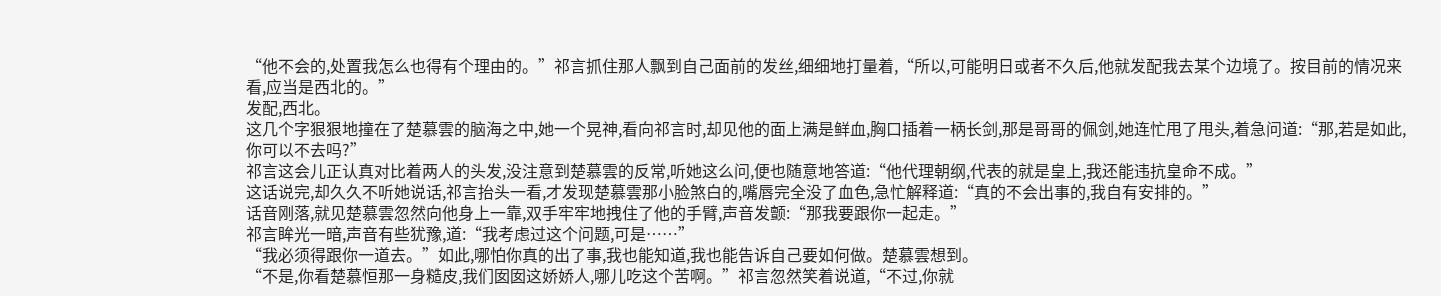“他不会的,处置我怎么也得有个理由的。”祁言抓住那人飘到自己面前的发丝,细细地打量着,“所以,可能明日或者不久后,他就发配我去某个边境了。按目前的情况来看,应当是西北的。”
发配,西北。
这几个字狠狠地撞在了楚慕雲的脑海之中,她一个晃神,看向祁言时,却见他的面上满是鲜血,胸口插着一柄长剑,那是哥哥的佩剑,她连忙甩了甩头,着急问道:“那,若是如此,你可以不去吗?”
祁言这会儿正认真对比着两人的头发,没注意到楚慕雲的反常,听她这么问,便也随意地答道:“他代理朝纲,代表的就是皇上,我还能违抗皇命不成。”
这话说完,却久久不听她说话,祁言抬头一看,才发现楚慕雲那小脸煞白的,嘴唇完全没了血色,急忙解释道:“真的不会出事的,我自有安排的。”
话音刚落,就见楚慕雲忽然向他身上一靠,双手牢牢地拽住了他的手臂,声音发颤:“那我要跟你一起走。”
祁言眸光一暗,声音有些犹豫,道:“我考虑过这个问题,可是……”
“我必须得跟你一道去。”如此,哪怕你真的出了事,我也能知道,我也能告诉自己要如何做。楚慕雲想到。
“不是,你看楚慕恒那一身糙皮,我们囡囡这娇娇人,哪儿吃这个苦啊。”祁言忽然笑着说道,“不过,你就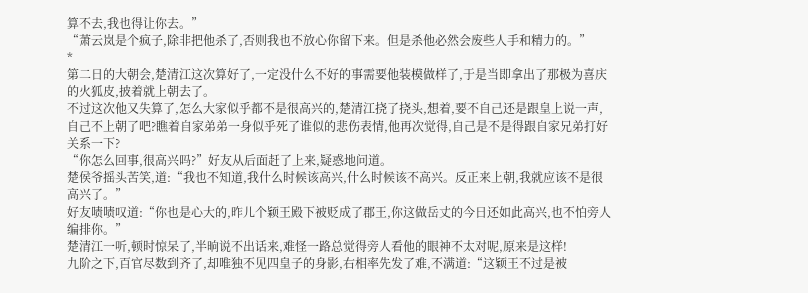算不去,我也得让你去。”
“萧云岚是个疯子,除非把他杀了,否则我也不放心你留下来。但是杀他必然会废些人手和精力的。”
*
第二日的大朝会,楚清江这次算好了,一定没什么不好的事需要他装模做样了,于是当即拿出了那极为喜庆的火狐皮,披着就上朝去了。
不过这次他又失算了,怎么大家似乎都不是很高兴的,楚清江挠了挠头,想着,要不自己还是跟皇上说一声,自己不上朝了吧?瞧着自家弟弟一身似乎死了谁似的悲伤表情,他再次觉得,自己是不是得跟自家兄弟打好关系一下?
“你怎么回事,很高兴吗?”好友从后面赶了上来,疑惑地问道。
楚侯爷摇头苦笑,道:“我也不知道,我什么时候该高兴,什么时候该不高兴。反正来上朝,我就应该不是很高兴了。”
好友啧啧叹道:“你也是心大的,昨儿个颖王殿下被贬成了郡王,你这做岳丈的今日还如此高兴,也不怕旁人编排你。”
楚清江一听,顿时惊呆了,半晌说不出话来,难怪一路总觉得旁人看他的眼神不太对呢,原来是这样!
九阶之下,百官尽数到齐了,却唯独不见四皇子的身影,右相率先发了难,不满道:“这颖王不过是被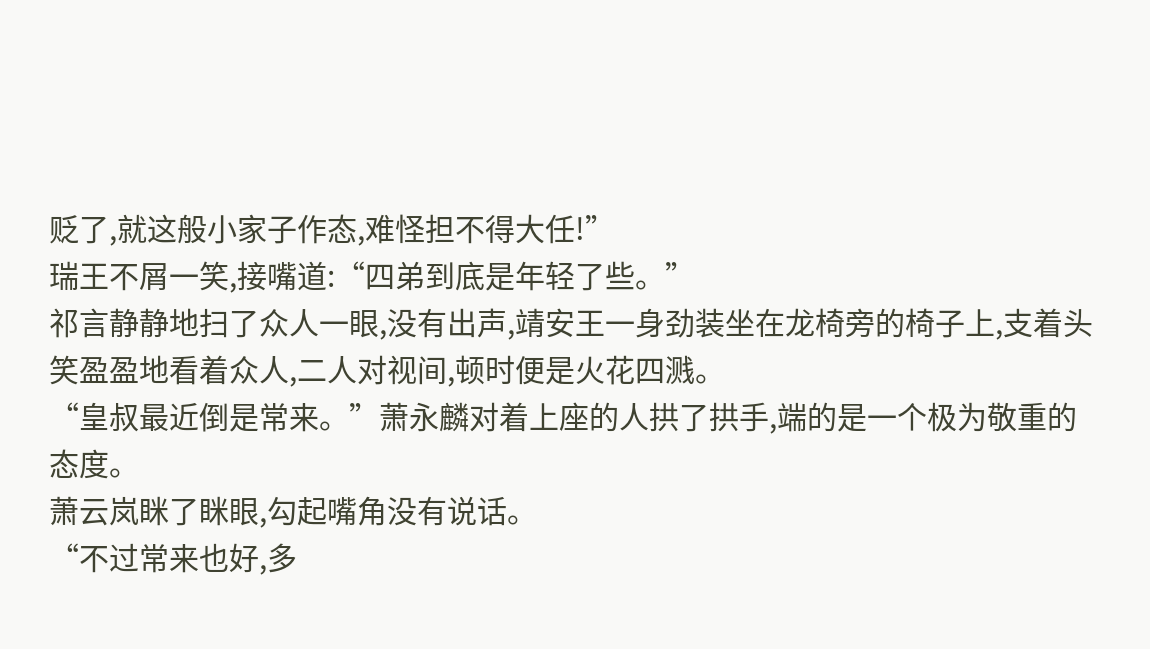贬了,就这般小家子作态,难怪担不得大任!”
瑞王不屑一笑,接嘴道:“四弟到底是年轻了些。”
祁言静静地扫了众人一眼,没有出声,靖安王一身劲装坐在龙椅旁的椅子上,支着头笑盈盈地看着众人,二人对视间,顿时便是火花四溅。
“皇叔最近倒是常来。”萧永麟对着上座的人拱了拱手,端的是一个极为敬重的态度。
萧云岚眯了眯眼,勾起嘴角没有说话。
“不过常来也好,多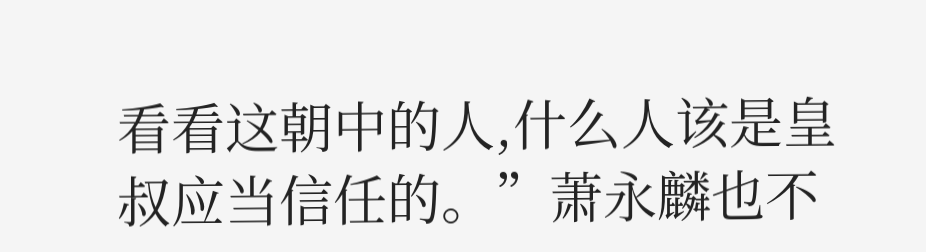看看这朝中的人,什么人该是皇叔应当信任的。”萧永麟也不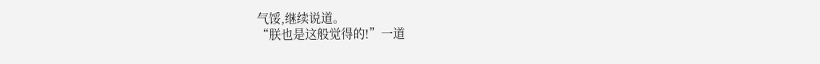气馁,继续说道。
“朕也是这般觉得的!”一道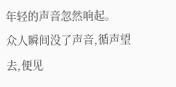年轻的声音忽然响起。
众人瞬间没了声音,循声望去,便见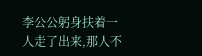李公公躬身扶着一人走了出来,那人不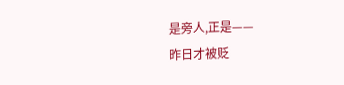是旁人,正是——
昨日才被贬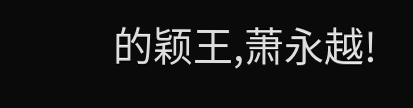的颖王,萧永越!